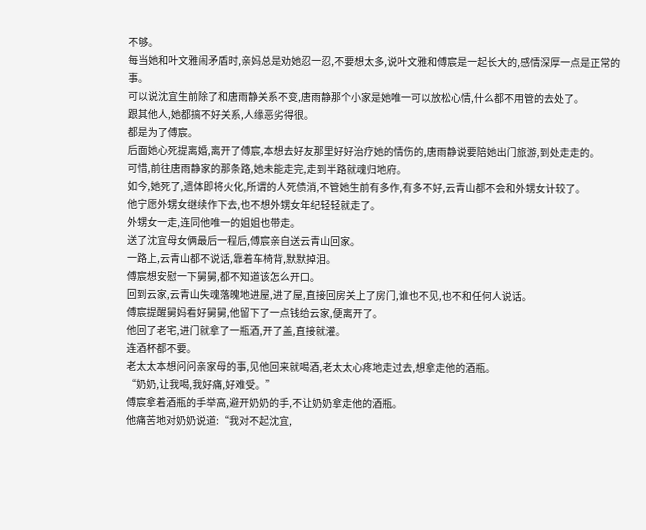不够。
每当她和叶文雅闹矛盾时,亲妈总是劝她忍一忍,不要想太多,说叶文雅和傅宸是一起长大的,感情深厚一点是正常的事。
可以说沈宜生前除了和唐雨静关系不变,唐雨静那个小家是她唯一可以放松心情,什么都不用管的去处了。
跟其他人,她都搞不好关系,人缘恶劣得很。
都是为了傅宸。
后面她心死提离婚,离开了傅宸,本想去好友那里好好治疗她的情伤的,唐雨静说要陪她出门旅游,到处走走的。
可惜,前往唐雨静家的那条路,她未能走完,走到半路就魂归地府。
如今,她死了,遗体即将火化,所谓的人死债消,不管她生前有多作,有多不好,云青山都不会和外甥女计较了。
他宁愿外甥女继续作下去,也不想外甥女年纪轻轻就走了。
外甥女一走,连同他唯一的姐姐也带走。
送了沈宜母女俩最后一程后,傅宸亲自送云青山回家。
一路上,云青山都不说话,靠着车椅背,默默掉泪。
傅宸想安慰一下舅舅,都不知道该怎么开口。
回到云家,云青山失魂落魄地进屋,进了屋,直接回房关上了房门,谁也不见,也不和任何人说话。
傅宸提醒舅妈看好舅舅,他留下了一点钱给云家,便离开了。
他回了老宅,进门就拿了一瓶酒,开了盖,直接就灌。
连酒杯都不要。
老太太本想问问亲家母的事,见他回来就喝酒,老太太心疼地走过去,想拿走他的酒瓶。
“奶奶,让我喝,我好痛,好难受。”
傅宸拿着酒瓶的手举高,避开奶奶的手,不让奶奶拿走他的酒瓶。
他痛苦地对奶奶说道:“我对不起沈宜,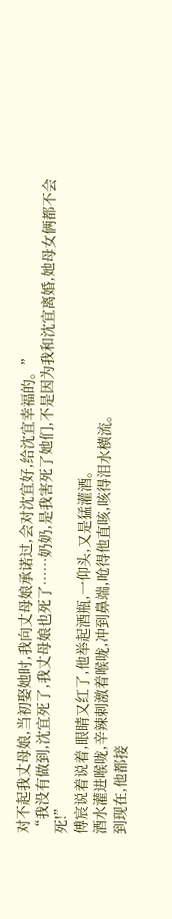对不起我丈母娘,当初娶她时,我向丈母娘承诺过,会对沈宜好,给沈宜幸福的。”
“我没有做到,沈宜死了,我丈母娘也死了……奶奶,是我害死了她们,不是因为我和沈宜离婚,她母女俩都不会死!”
傅宸说着说着,眼睛又红了,他举起酒瓶,一仰头,又是猛灌酒。
酒水灌进喉咙,辛辣刺激着喉咙,冲到鼻端,呛得他直咳,咳得泪水横流。
到现在,他都接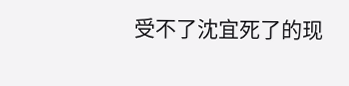受不了沈宜死了的现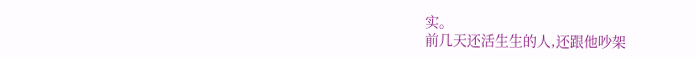实。
前几天还活生生的人,还跟他吵架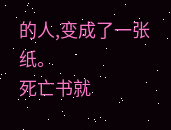的人,变成了一张纸。
死亡书就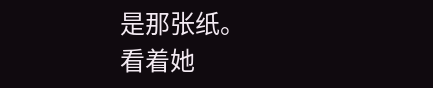是那张纸。
看着她